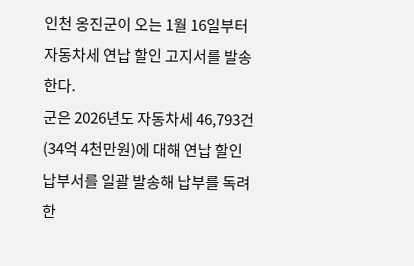인천 옹진군이 오는 1월 16일부터 자동차세 연납 할인 고지서를 발송한다.
군은 2026년도 자동차세 46,793건(34억 4천만원)에 대해 연납 할인 납부서를 일괄 발송해 납부를 독려한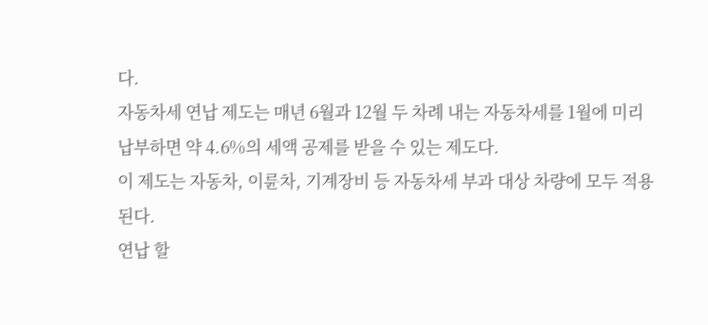다.
자동차세 연납 제도는 매년 6월과 12월 두 차례 내는 자동차세를 1월에 미리 납부하면 약 4.6%의 세액 공제를 받을 수 있는 제도다.
이 제도는 자동차, 이륜차, 기계장비 등 자동차세 부과 대상 차량에 모두 적용된다.
연납 할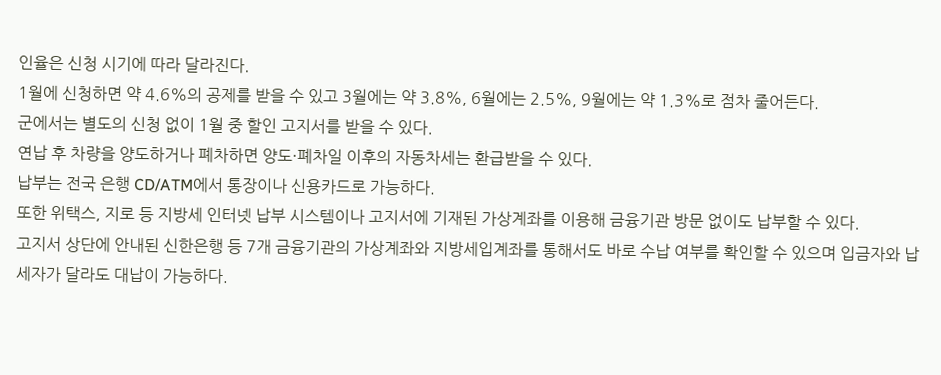인율은 신청 시기에 따라 달라진다.
1월에 신청하면 약 4.6%의 공제를 받을 수 있고 3월에는 약 3.8%, 6월에는 2.5%, 9월에는 약 1.3%로 점차 줄어든다.
군에서는 별도의 신청 없이 1월 중 할인 고지서를 받을 수 있다.
연납 후 차량을 양도하거나 폐차하면 양도·폐차일 이후의 자동차세는 환급받을 수 있다.
납부는 전국 은행 CD/ATM에서 통장이나 신용카드로 가능하다.
또한 위택스, 지로 등 지방세 인터넷 납부 시스템이나 고지서에 기재된 가상계좌를 이용해 금융기관 방문 없이도 납부할 수 있다.
고지서 상단에 안내된 신한은행 등 7개 금융기관의 가상계좌와 지방세입계좌를 통해서도 바로 수납 여부를 확인할 수 있으며 입금자와 납세자가 달라도 대납이 가능하다.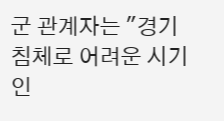군 관계자는 "경기침체로 어려운 시기인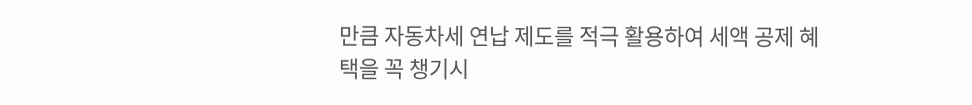만큼 자동차세 연납 제도를 적극 활용하여 세액 공제 혜택을 꼭 챙기시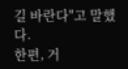길 바란다"고 말했다.
한편, 거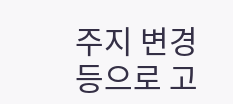주지 변경 등으로 고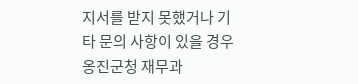지서를 받지 못했거나 기타 문의 사항이 있을 경우 옹진군청 재무과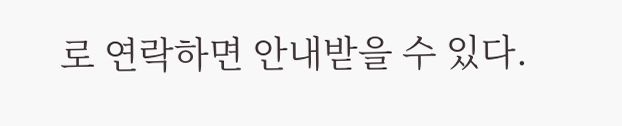로 연락하면 안내받을 수 있다.